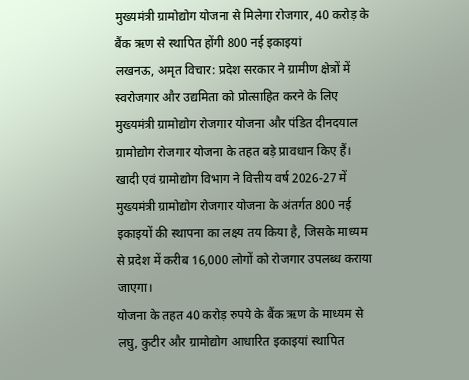मुख्यमंत्री ग्रामोद्योग योजना से मिलेगा रोजगार, 40 करोड़ के बैंक ऋण से स्थापित होंगी 800 नई इकाइयां
लखनऊ, अमृत विचार: प्रदेश सरकार ने ग्रामीण क्षेत्रों में स्वरोजगार और उद्यमिता को प्रोत्साहित करने के लिए मुख्यमंत्री ग्रामोद्योग रोजगार योजना और पंडित दीनदयाल ग्रामोद्योग रोजगार योजना के तहत बड़े प्रावधान किए हैं। खादी एवं ग्रामोद्योग विभाग ने वित्तीय वर्ष 2026-27 में मुख्यमंत्री ग्रामोद्योग रोजगार योजना के अंतर्गत 800 नई इकाइयों की स्थापना का लक्ष्य तय किया है, जिसके माध्यम से प्रदेश में करीब 16,000 लोगों को रोजगार उपलब्ध कराया जाएगा।
योजना के तहत 40 करोड़ रुपये के बैंक ऋण के माध्यम से लघु, कुटीर और ग्रामोद्योग आधारित इकाइयां स्थापित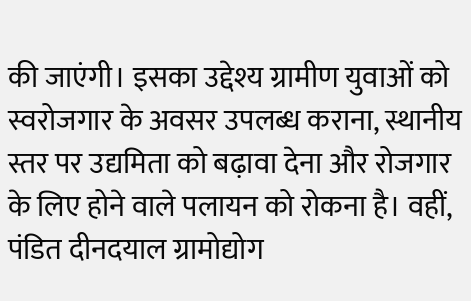की जाएंगी। इसका उद्देश्य ग्रामीण युवाओं को स्वरोजगार के अवसर उपलब्ध कराना, स्थानीय स्तर पर उद्यमिता को बढ़ावा देना और रोजगार के लिए होने वाले पलायन को रोकना है। वहीं, पंडित दीनदयाल ग्रामोद्योग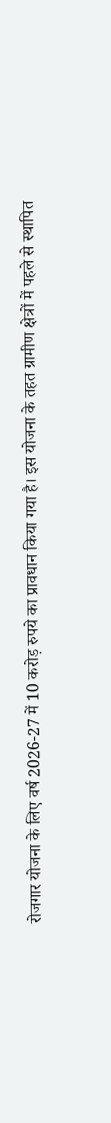रोजगार योजना के लिए वर्ष 2026-27 में 10 करोड़ रुपये का प्रावधान किया गया है। इस योजना के तहत ग्रामीण क्षेत्रों में पहले से स्थापित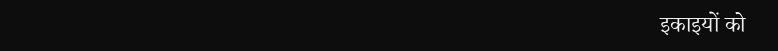इकाइयों को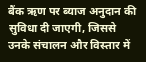बैंक ऋण पर ब्याज अनुदान की सुविधा दी जाएगी, जिससे उनके संचालन और विस्तार में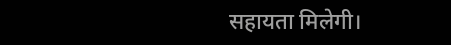सहायता मिलेगी।